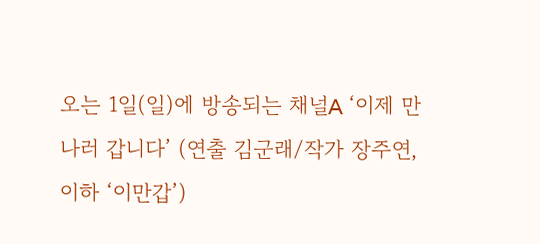오는 1일(일)에 방송되는 채널A ‘이제 만나러 갑니다’ (연출 김군래/작가 장주연, 이하 ‘이만갑’)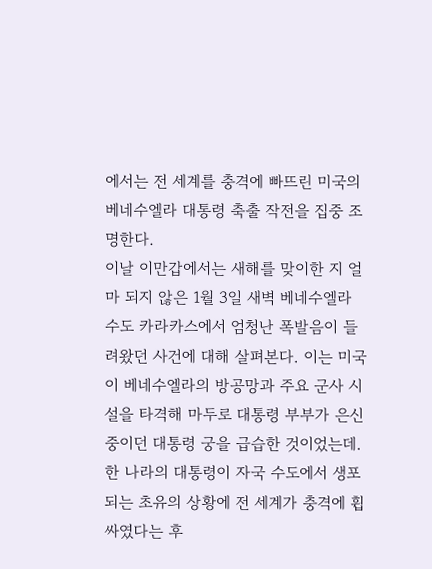에서는 전 세계를 충격에 빠뜨린 미국의 베네수엘라 대통령 축출 작전을 집중 조명한다.
이날 이만갑에서는 새해를 맞이한 지 얼마 되지 않은 1월 3일 새벽 베네수엘라 수도 카라카스에서 엄청난 폭발음이 들려왔던 사건에 대해 살펴본다. 이는 미국이 베네수엘라의 방공망과 주요 군사 시설을 타격해 마두로 대통령 부부가 은신 중이던 대통령 궁을 급습한 것이었는데. 한 나라의 대통령이 자국 수도에서 생포되는 초유의 상황에 전 세계가 충격에 휩싸였다는 후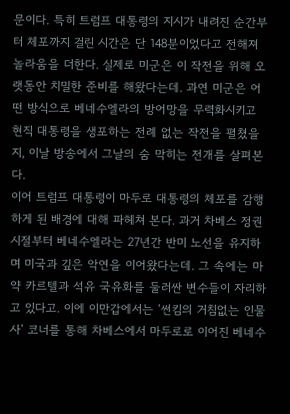문이다. 특히 트럼프 대통령의 지시가 내려진 순간부터 체포까지 걸린 시간은 단 148분이었다고 전해져 놀라움을 더한다. 실제로 미군은 이 작전을 위해 오랫동안 치밀한 준비를 해왔다는데. 과연 미군은 어떤 방식으로 베네수엘라의 방어망을 무력화시키고 현직 대통령을 생포하는 전례 없는 작전을 펼쳤을지, 이날 방송에서 그날의 숨 막히는 전개를 살펴본다.
이어 트럼프 대통령이 마두로 대통령의 체포를 감행하게 된 배경에 대해 파헤쳐 본다. 과거 차베스 정권 시절부터 베네수엘라는 27년간 반미 노선을 유지하며 미국과 깊은 악연을 이어왔다는데. 그 속에는 마약 카르텔과 석유 국유화를 둘러싼 변수들이 자리하고 있다고. 이에 이만갑에서는 ‘썬킴의 거침없는 인물사’ 코너를 통해 차베스에서 마두로로 이어진 베네수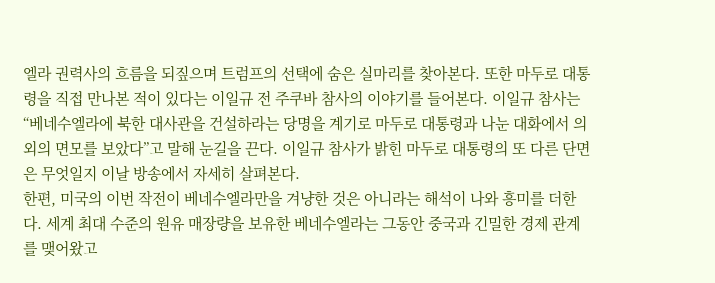엘라 권력사의 흐름을 되짚으며 트럼프의 선택에 숨은 실마리를 찾아본다. 또한 마두로 대통령을 직접 만나본 적이 있다는 이일규 전 주쿠바 참사의 이야기를 들어본다. 이일규 참사는 “베네수엘라에 북한 대사관을 건설하라는 당명을 계기로 마두로 대통령과 나눈 대화에서 의외의 면모를 보았다”고 말해 눈길을 끈다. 이일규 참사가 밝힌 마두로 대통령의 또 다른 단면은 무엇일지 이날 방송에서 자세히 살펴본다.
한편, 미국의 이번 작전이 베네수엘라만을 겨냥한 것은 아니라는 해석이 나와 흥미를 더한다. 세계 최대 수준의 원유 매장량을 보유한 베네수엘라는 그동안 중국과 긴밀한 경제 관계를 맺어왔고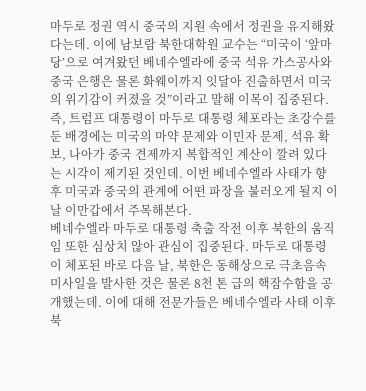마두로 정권 역시 중국의 지원 속에서 정권을 유지해왔다는데. 이에 남보람 북한대학원 교수는 “미국이 ‘앞마당’으로 여겨왔던 베네수엘라에 중국 석유 가스공사와 중국 은행은 물론 화웨이까지 잇달아 진출하면서 미국의 위기감이 커졌을 것”이라고 말해 이목이 집중된다. 즉, 트럼프 대통령이 마두로 대통령 체포라는 초강수를 둔 배경에는 미국의 마약 문제와 이민자 문제, 석유 확보, 나아가 중국 견제까지 복합적인 계산이 깔려 있다는 시각이 제기된 것인데. 이번 베네수엘라 사태가 향후 미국과 중국의 관계에 어떤 파장을 불러오게 될지 이날 이만갑에서 주목해본다.
베네수엘라 마두로 대통령 축출 작전 이후 북한의 움직임 또한 심상치 않아 관심이 집중된다. 마두로 대통령이 체포된 바로 다음 날, 북한은 동해상으로 극초음속 미사일을 발사한 것은 물론 8천 톤 급의 핵잠수함을 공개했는데. 이에 대해 전문가들은 베네수엘라 사태 이후 북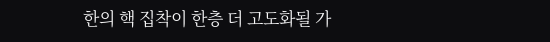한의 핵 집착이 한층 더 고도화될 가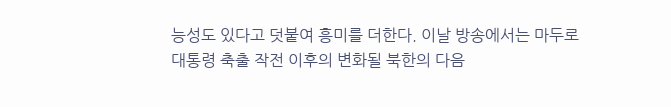능성도 있다고 덧붙여 흥미를 더한다. 이날 방송에서는 마두로 대통령 축출 작전 이후의 변화될 북한의 다음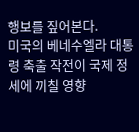행보를 짚어본다.
미국의 베네수엘라 대통령 축출 작전이 국제 정세에 끼칠 영향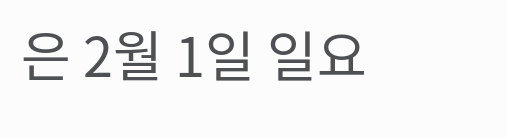은 2월 1일 일요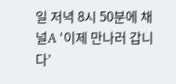일 저녁 8시 50분에 채널A ‘이제 만나러 갑니다’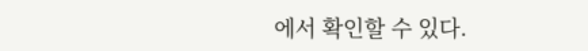에서 확인할 수 있다.